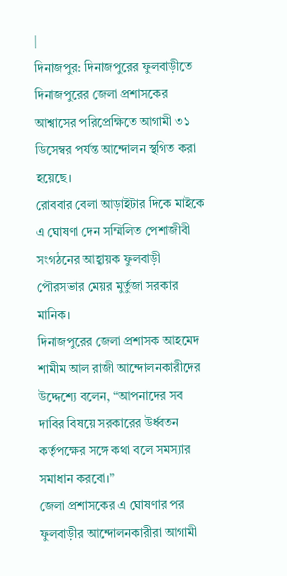|
দিনাজপুর: দিনাজপুরের ফুলবাড়ীতে দিনাজপুরের জেলা প্রশাসকের আশ্বাসের পরিপ্রেক্ষিতে আগামী ৩১ ডিসেম্বর পর্যন্ত আন্দোলন স্থগিত করা হয়েছে।
রোববার বেলা আড়াইটার দিকে মাইকে এ ঘোষণা দেন সম্মিলিত পেশাজীবী সংগঠনের আহ্বায়ক ফুলবাড়ী পৌরসভার মেয়র মুর্তুজা সরকার মানিক।
দিনাজপুরের জেলা প্রশাসক আহমেদ শামীম আল রাজী আন্দোলনকারীদের উদ্দেশ্যে বলেন, “আপনাদের সব দাবির বিষয়ে সরকারের উর্ধ্বতন কর্তৃপক্ষের সঙ্গে কথা বলে সমস্যার সমাধান করবো।”
জেলা প্রশাসকের এ ঘোষণার পর ফুলবাড়ীর আন্দোলনকারীরা আগামী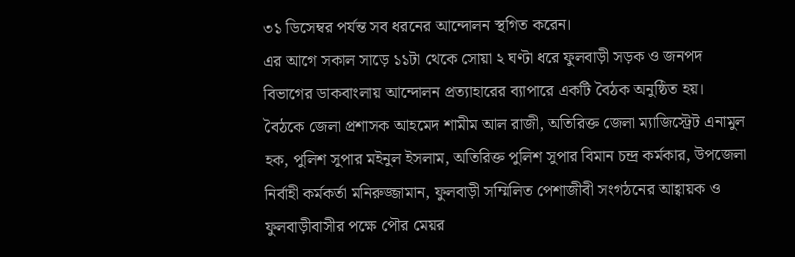৩১ ডিসেম্বর পর্যন্ত সব ধরনের আন্দোলন স্থগিত করেন।
এর আগে সকাল সাড়ে ১১টা থেকে সোয়া ২ ঘণ্টা ধরে ফুলবাড়ী সড়ক ও জনপদ বিভাগের ডাকবাংলায় আন্দোলন প্রত্যাহারের ব্যাপারে একটি বৈঠক অনুষ্ঠিত হয়। বৈঠকে জেলা প্রশাসক আহমেদ শামীম আল রাজী, অতিরিক্ত জেলা ম্যাজিস্ট্রেট এনামুল হক, পুলিশ সুপার মইনুল ইসলাম, অতিরিক্ত পুলিশ সুপার বিমান চন্দ্র কর্মকার, উপজেলা নির্বাহী কর্মকর্তা মনিরুজ্জামান, ফুলবাড়ী সম্মিলিত পেশাজীবী সংগঠনের আহ্বায়ক ও ফুলবাড়ীবাসীর পক্ষে পৌর মেয়র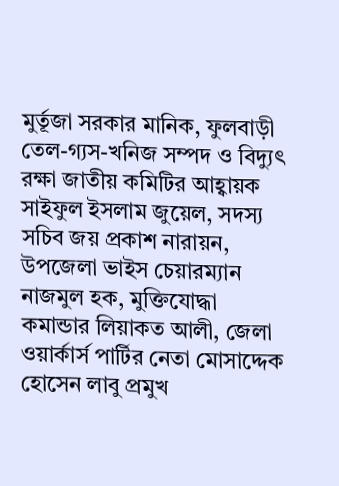মুর্তূজা সরকার মানিক, ফুলবাড়ী তেল-গ্যস-খনিজ সম্পদ ও বিদ্যুৎ রক্ষা জাতীয় কমিটির আহ্বায়ক সাইফুল ইসলাম জুয়েল, সদস্য সচিব জয় প্রকাশ নারায়ন, উপজেলা ভাইস চেয়ারম্যান নাজমুল হক, মুক্তিযোদ্ধা কমান্ডার লিয়াকত আলী, জেলা ওয়ার্কার্স পার্টির নেতা মোসাদ্দেক হোসেন লাবু প্রমুখ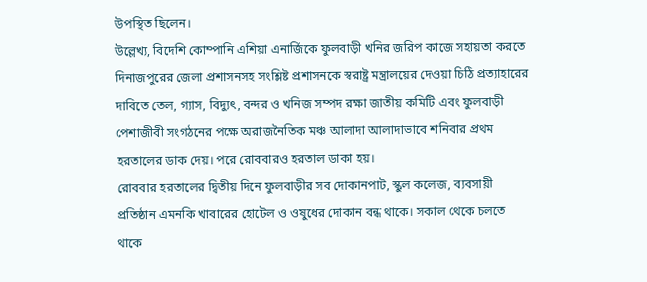উপস্থিত ছিলেন।
উল্লেখ্য, বিদেশি কোম্পানি এশিয়া এনার্জিকে ফুলবাড়ী খনির জরিপ কাজে সহায়তা করতে দিনাজপুরের জেলা প্রশাসনসহ সংশ্লিষ্ট প্রশাসনকে স্বরাষ্ট্র মন্ত্রালয়ের দেওয়া চিঠি প্রত্যাহারের দাবিতে তেল, গ্যাস, বিদ্যুৎ, বন্দর ও খনিজ সম্পদ রক্ষা জাতীয় কমিটি এবং ফুলবাড়ী পেশাজীবী সংগঠনের পক্ষে অরাজনৈতিক মঞ্চ আলাদা আলাদাভাবে শনিবার প্রথম হরতালের ডাক দেয়। পরে রোববারও হরতাল ডাকা হয়।
রোববার হরতালের দ্বিতীয় দিনে ফুলবাড়ীর সব দোকানপাট, স্কুল কলেজ, ব্যবসায়ী প্রতিষ্ঠান এমনকি খাবারের হোটেল ও ওষুধের দোকান বন্ধ থাকে। সকাল থেকে চলতে থাকে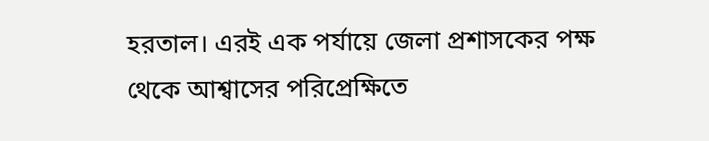হরতাল। এরই এক পর্যায়ে জেলা প্রশাসকের পক্ষ থেকে আশ্বাসের পরিপ্রেক্ষিতে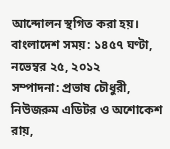আন্দোলন স্থগিত করা হয়।
বাংলাদেশ সময়: ১৪৫৭ ঘণ্টা, নভেম্বর ২৫, ২০১২
সম্পাদনা: প্রভাষ চৌধুরী, নিউজরুম এডিটর ও অশোকেশ রায়,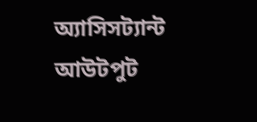অ্যাসিসট্যান্ট আউটপুট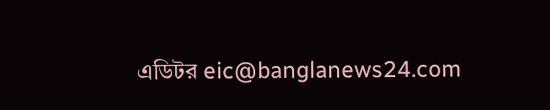এডিটর eic@banglanews24.com